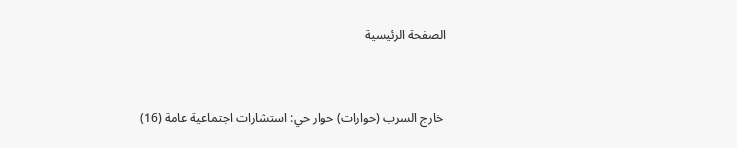الصفحة الرئيسية


 خارج السرب (حوارات) حوار حي: استشارات اجتماعية عامة (16)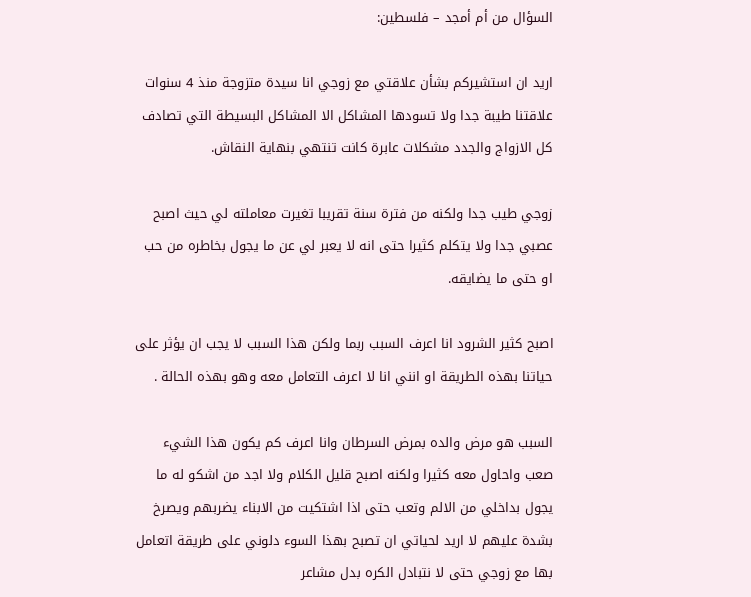السؤال من أم أمجد – فلسطين:

اريد ان استشيركم بشأن علاقتي مع زوجي انا سيدة متزوجة منذ 4 سنوات علاقتنا طيبة جدا ولا تسودها المشاكل الا المشاكل البسيطة التي تصادف كل الازواج والجدد مشكلات عابرة كانت تنتهي بنهاية النقاش.

زوجي طيب جدا ولكنه من فترة سنة تقريبا تغيرت معاملته لي حيث اصبح عصبي جدا ولا يتكلم كثيرا حتى انه لا يعبر لي عن ما يجول بخاطره من حب او حتى ما يضايقه.

اصبح كثير الشرود انا اعرف السبب ربما ولكن هذا السبب لا يجب ان يؤثر على حياتنا بهذه الطريقة او انني انا لا اعرف التعامل معه وهو بهذه الحالة .

السبب هو مرض والده بمرض السرطان وانا اعرف كم يكون هذا الشيء صعب واحاول معه كثيرا ولكنه اصبح قليل الكلام ولا اجد من اشكو له ما يجول بداخلي من الالم وتعب حتى اذا اشتكيت من الابناء يضربهم ويصرخ بشدة عليهم لا اريد لحياتي ان تصبح بهذا السوء دلوني على طريقة اتعامل بها مع زوجي حتى لا نتبادل الكره بدل مشاعر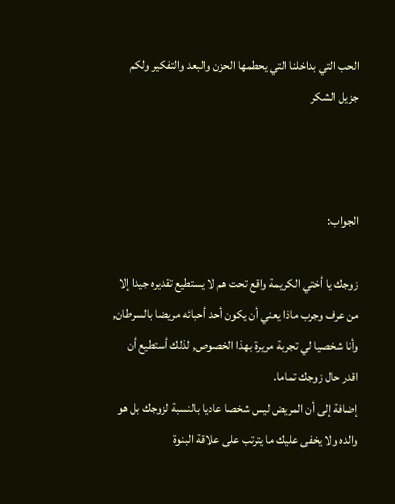الحب التي بداخلنا التي يحطمها الحزن والبعد والتفكير ولكم جزيل الشكر



الجواب:

زوجك يا أختي الكريمة واقع تحت هم لا يستطيع تقديره جيدا إلا من عرف وجرب ماذا يعني أن يكون أحد أحبائه مريضا بالسرطان, وأنا شخصيا لي تجربة مريرة بهذا الخصوص, لذلك أستطيع أن اقدر حال زوجك تماما.
إضافة إلى أن المريض ليس شخصا عاديا بالنسبة لزوجك بل هو والده ولا يخفى عليك ما يترتب على علاقة البنوة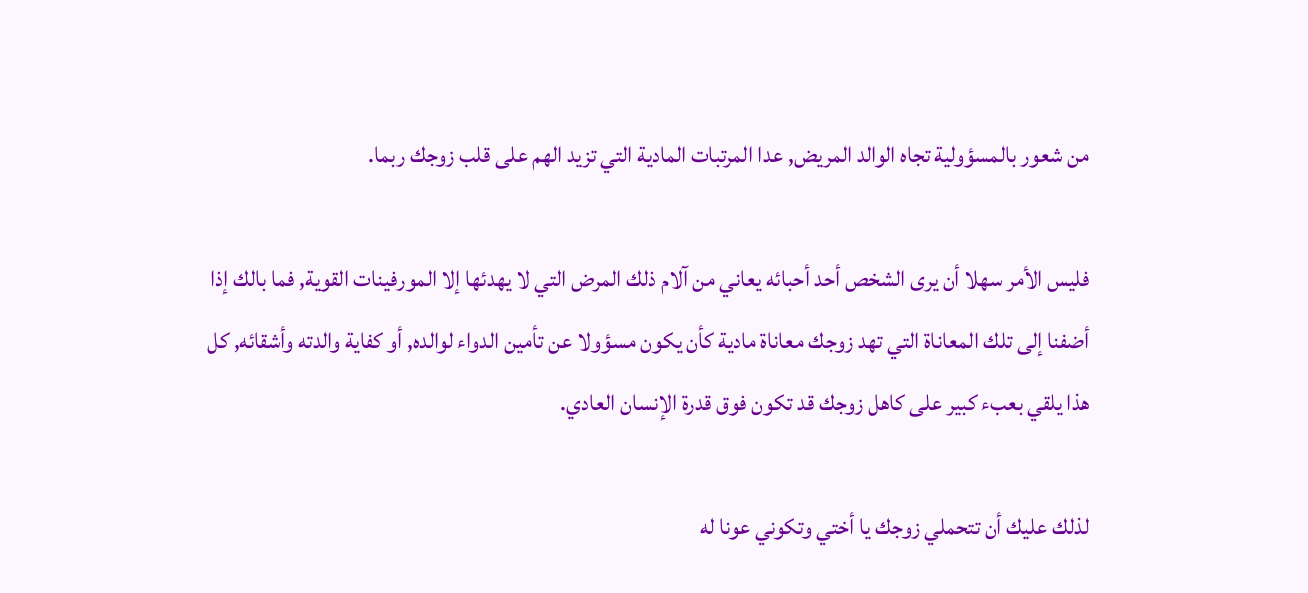من شعور بالمسؤولية تجاه الوالد المريض, عدا المرتبات المادية التي تزيد الهم على قلب زوجك ربما.

فليس الأمر سهلا أن يرى الشخص أحد أحبائه يعاني من آلام ذلك المرض التي لا يهدئها إلا المورفينات القوية, فما بالك إذا أضفنا إلى تلك المعاناة التي تهد زوجك معاناة مادية كأن يكون مسؤولا عن تأمين الدواء لوالده, أو كفاية والدته وأشقائه, كل هذا يلقي بعبء كبير على كاهل زوجك قد تكون فوق قدرة الإنسان العادي.

لذلك عليك أن تتحملي زوجك يا أختي وتكوني عونا له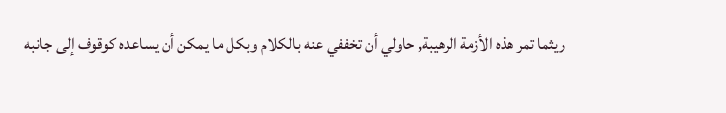ريثما تمر هذه الأزمة الرهيبة, حاولي أن تخففي عنه بالكلام وبكل ما يمكن أن يساعده كوقوف إلى جانبه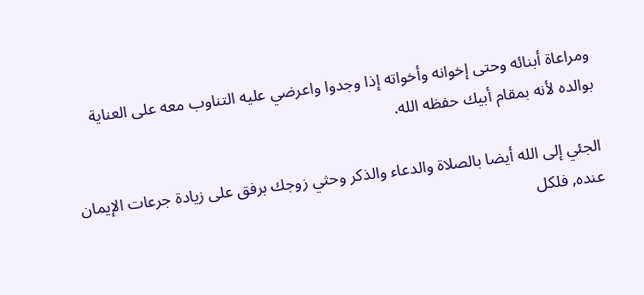ومراعاة أبنائه وحتى إخوانه وأخواته إذا وجدوا واعرضي عليه التناوب معه على العناية بوالده لأنه بمقام أبيك حفظه الله.

الجئي إلى الله أيضا بالصلاة والدعاء والذكر وحثي زوجك برفق على زيادة جرعات الإيمان عنده, فلكل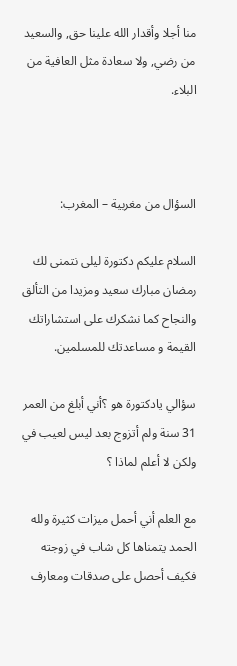منا أجلا وأقدار الله علينا حق, والسعيد من رضي, ولا سعادة مثل العافية من البلاء.



السؤال من مغربية – المغرب:

السلام عليكم دكتورة ليلى نتمنى لك رمضان مبارك سعيد ومزيدا من التألق والنجاح كما نشكرك على استشاراتك القيمة و مساعدتك للمسلمين.

سؤالي يادكتورة هو ؟أني أبلغ من العمر 31 سنة ولم أتزوج بعد ليس لعيب في ولكن لا أعلم لماذا ؟

مع العلم أني أحمل ميزات كثيرة ولله الحمد يتمناها كل شاب في زوجته فكيف أحصل على صدقات ومعارف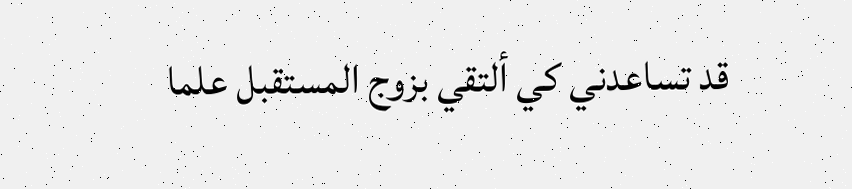قد تساعدني كي ألتقي بزوج المستقبل علما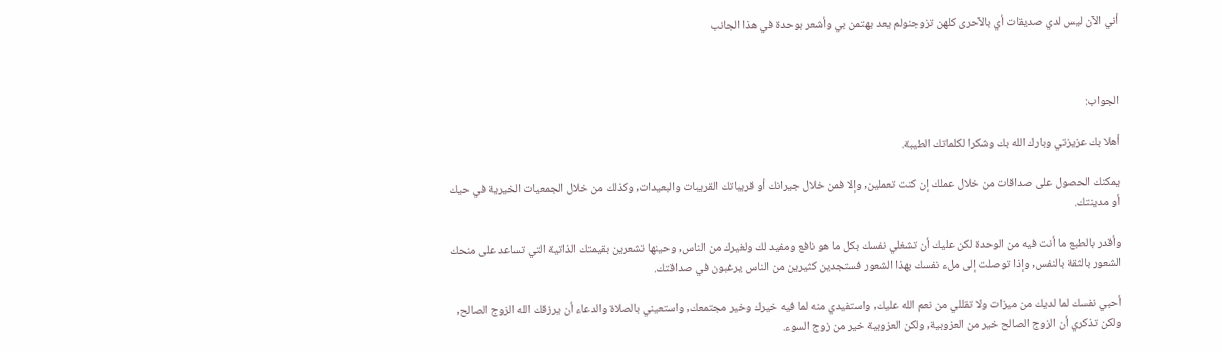أني الآن ليس لدي صديقات أي بالآحرى كلهن تزوجنولم يعد يهتمن بي وأشعر بوحدة في هذا الجانب



الجواب:

أهلا بك عزيزتي وبارك الله بك وشكرا لكلماتك الطيبة.

يمكنك الحصول على صداقات من خلال عملك إن كنت تعملين, وإلا فمن خلال جيرانك أو قريباتك القريبات والبعيدات, وكذلك من خلال الجمعيات الخيرية في حيك أو مدينتك.

وأقدر بالطبع ما أنت فيه من الوحدة لكن عليك أن تشغلي نفسك بكل ما هو نافع ومفيد لك ولغيرك من الناس, وحينها تشعرين بقيمتك الذاتية التي تساعد على منحك الشعور بالثقة بالنفس, وإذا توصلت إلى ملء نفسك بهذا الشعور فستجدين كثيرين من الناس يرغبون في صداقتك.

أحبي نفسك لما لديك من ميزات ولا تقللي من نعم الله عليك, واستفيدي منه لما فيه خيرك وخير مجتمعك, واستعيني بالصلاة والدعاء أن يرزقك الله الزوج الصالح, ولكن تذكري أن الزوج الصالح خير من العزوبية, ولكن العزوبية خير من زوج السوء.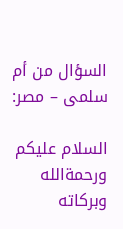السؤال من أم سلمى – مصر:

السلام عليكم ورحمةالله وبركاته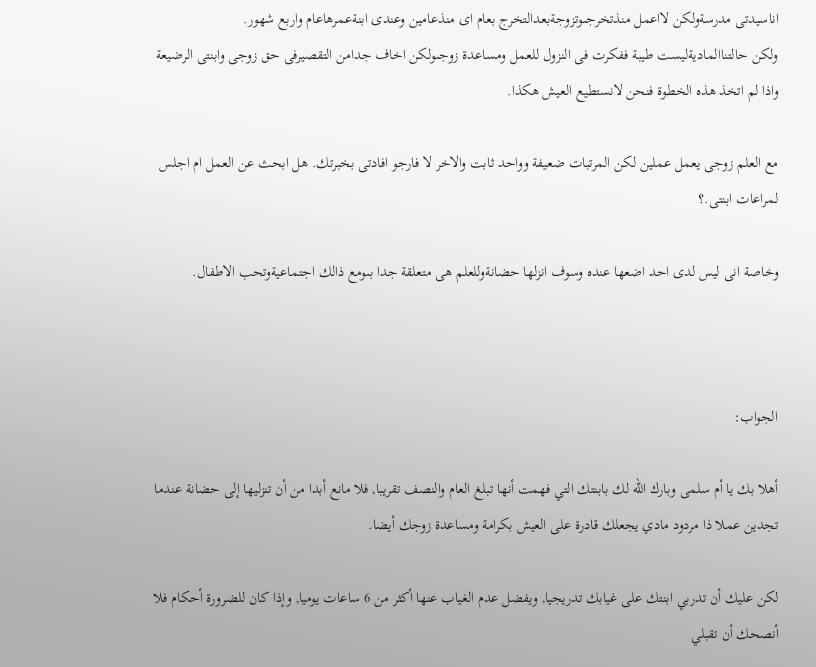اناسيدتى مدرسةولكن لااعمل منذتخرجىوتزوجةبعدالتخرج بعام اى منذعامين وعندى ابنةعمرهاعام واربع شهور.
ولكن حالتناالماديةليست طيبة ففكرت فى النزول للعمل ومساعدة زوجىولكن اخاف جدامن التقصيرفى حق زوجى وابنتى الرضيعة واذا لم اتخذ هذه الخطوة فنحن لانستطيع العيش هكذا.

مع العلم زوجى يعمل عملين لكن المرتبات ضعيفة وواحد ثابت والاخر لا فارجو افادتى بخبرتك. هل ابحث عن العمل ام اجلس لمراعات ابنتى.؟

وخاصة انى ليس لدى احد اضعها عنده وسوف انزلها حضانةوللعلم هى متعلقة جدا بىومع ذالك اجتماعيةوتحب الاطفال.



الجواب:

أهلا بك يا أم سلمى وبارك الله لك بابنتك التي فهمت أنها تبلغ العام والنصف تقريبا, فلا مانع أبدا من أن تنزليها إلى حضانة عندما تجدين عملا ذا مردود مادي يجعلك قادرة على العيش بكرامة ومساعدة زوجك أيضا.

لكن عليك أن تدربي ابنتك على غيابك تدريجيا, ويفضل عدم الغياب عنها أكثر من 6 ساعات يوميا, وإذا كان للضرورة أحكام فلا أنصحك أن تقبلي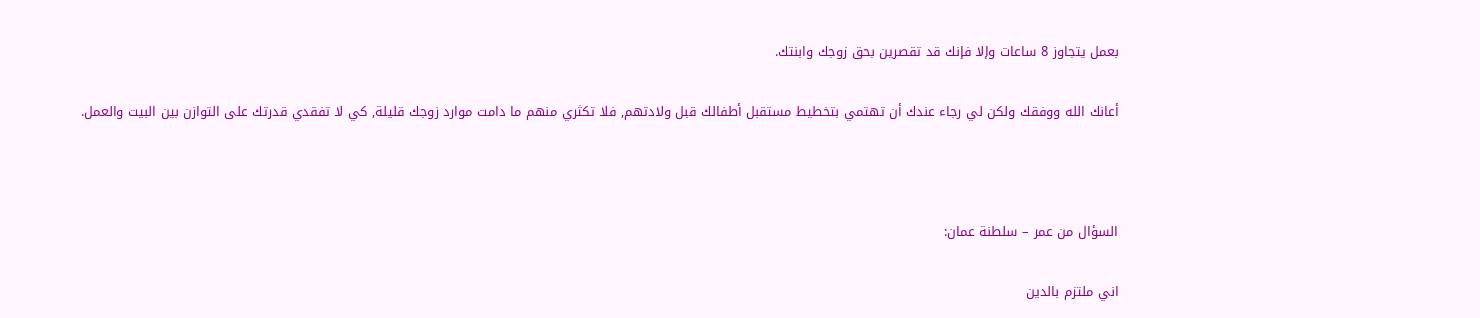بعمل يتجاوز 8 ساعات وإلا فإنك قد تقصرين بحق زوجك وابنتك.

أعانك الله ووفقك ولكن لي رجاء عندك أن تهتمي بتخطيط مستقبل أطفالك قبل ولادتهم, فلا تكثري منهم ما دامت موارد زوجك قليلة, كي لا تفقدي قدرتك على التوازن بين البيت والعمل.



السؤال من عمر – سلطنة عمان:

اني ملتزم بالدين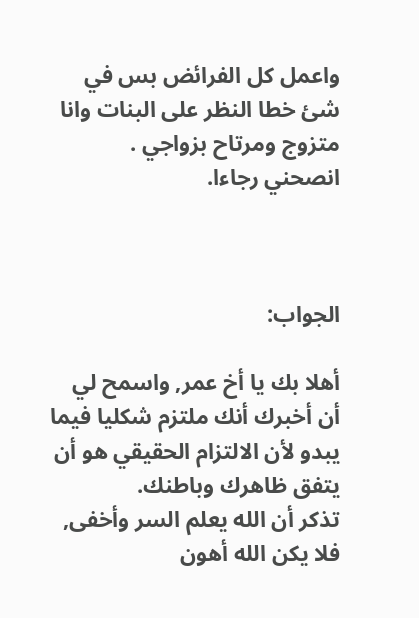واعمل كل الفرائض بس في شئ خطا النظر على البنات وانا متزوج ومرتاح بزواجي .
انصحني رجاءا.



الجواب:

أهلا بك يا أخ عمر, واسمح لي أن أخبرك أنك ملتزم شكليا فيما يبدو لأن الالتزام الحقيقي هو أن يتفق ظاهرك وباطنك.
تذكر أن الله يعلم السر وأخفى, فلا يكن الله أهون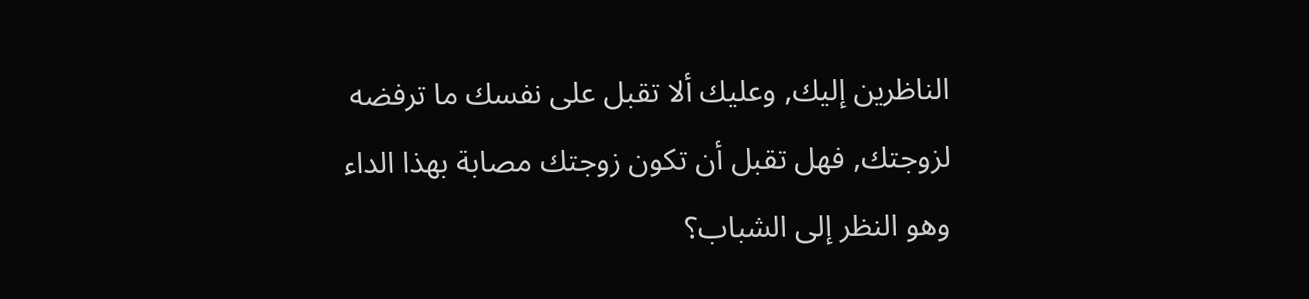الناظرين إليك, وعليك ألا تقبل على نفسك ما ترفضه لزوجتك, فهل تقبل أن تكون زوجتك مصابة بهذا الداء وهو النظر إلى الشباب؟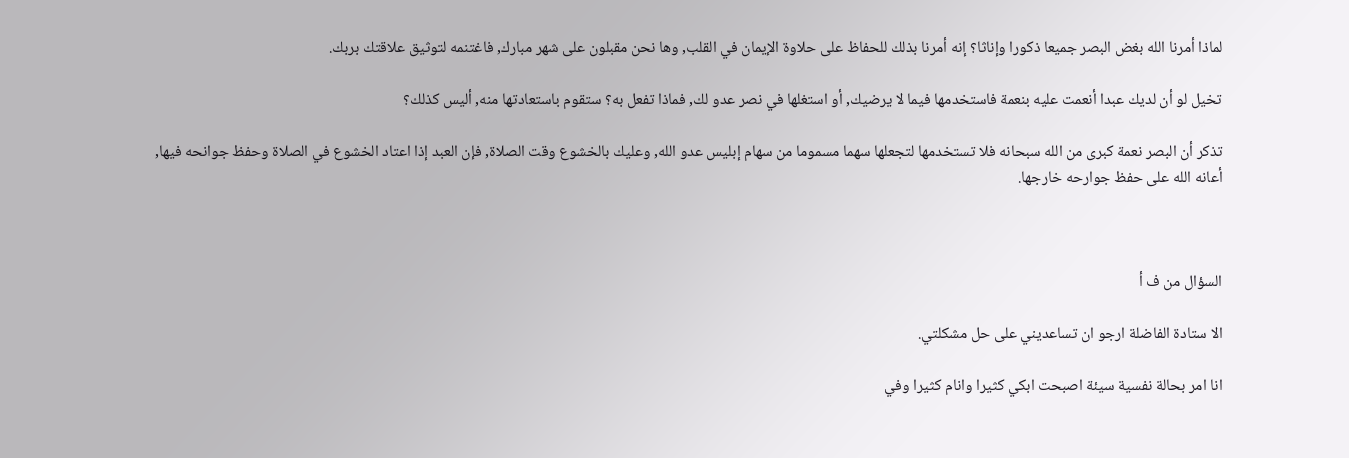لماذا أمرنا الله بغض البصر جميعا ذكورا وإناثا؟ إنه أمرنا بذلك للحفاظ على حلاوة الإيمان في القلب, وها نحن مقبلون على شهر مبارك, فاغتنمه لتوثيق علاقتك بربك.

تخيل لو أن لديك عبدا أنعمت عليه بنعمة فاستخدمها فيما لا يرضيك, أو استغلها في نصر عدو لك, فماذا تفعل به؟ ستقوم باستعادتها منه, أليس كذلك؟

تذكر أن البصر نعمة كبرى من الله سبحانه فلا تستخدمها لتجعلها سهما مسموما من سهام إبليس عدو الله, وعليك بالخشوع وقت الصلاة, فإن العبد إذا اعتاد الخشوع في الصلاة وحفظ جوانحه فيها, أعانه الله على حفظ جوارحه خارجها.



السؤال من ف أ

الا ستادة الفاضلة ارجو ان تساعديني على حل مشكلتي.

انا امر بحالة نفسية سيئة اصبحت ابكي كثيرا وانام كثيرا وفي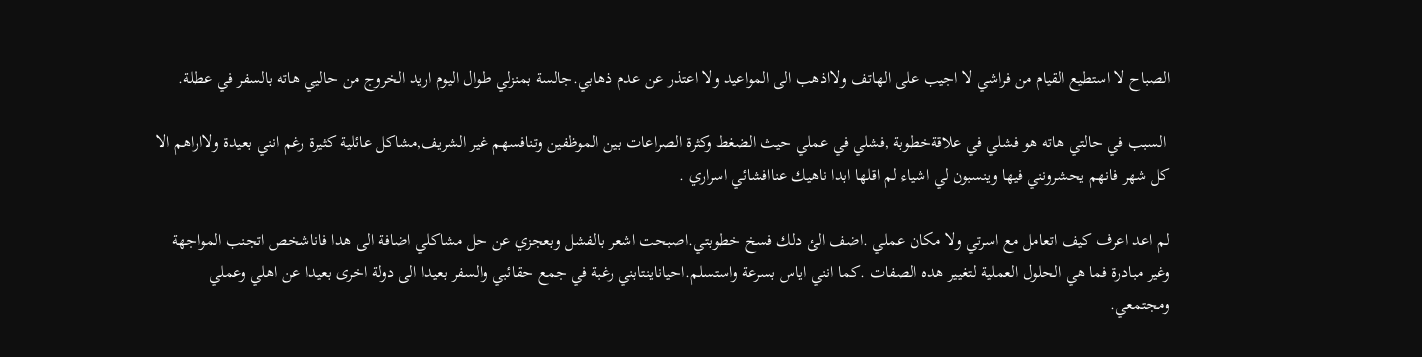الصباح لا استطيع القيام من فراشي لا اجيب على الهاتف ولااذهب الى المواعيد ولا اعتذر عن عدم ذهابي.جالسة بمنزلي طوال اليوم اريد الخروج من حاليي هاته بالسفر في عطلة.

 السبب في حالتي هاته هو فشلي في علاقةخطوبة ,فشلي في عملي حيث الضغط وكثرة الصراعات بين الموظفين وتنافسهم غير الشريف,مشاكل عائلية كثيرة رغم انني بعيدة ولااراهم الا كل شهر فانهم يحشرونني فيها وينسبون لي اشياء لم اقلها ابدا ناهيك عناافشائي اسراري .

لم اعد اعرف كيف اتعامل مع اسرتي ولا مكان عملي .اضف الئ دلك فسخ خطوبتي.اصبحت اشعر بالفشل وبعجزي عن حل مشاكلي اضافة الى هدا فاناشخص اتجنب المواجهة وغير مبادرة فما هي الحلول العملية لتغيير هده الصفات .كما انني اياس بسرعة واستسلم.احياناينتابني رغبة في جمع حقائبي والسفر بعيدا الى دولة اخرى بعيدا عن اهلي وعملي ومجتمعي.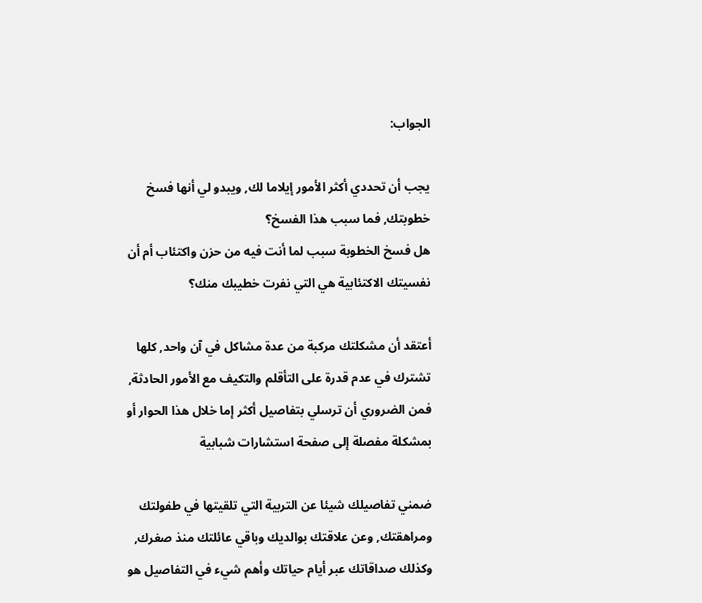الجواب:

يجب أن تحددي أكثر الأمور إيلاما لك, ويبدو لي أنها فسخ خطوبتك, فما سبب هذا الفسخ؟
هل فسخ الخطوبة سبب لما أنت فيه من حزن واكتئاب أم أن نفسيتك الاكتئابية هي التي نفرت خطيبك منك؟

أعتقد أن مشكلتك مركبة من عدة مشاكل في آن واحد, كلها تشترك في عدم قدرة على التأقلم والتكيف مع الأمور الحادثة, فمن الضروري أن ترسلي بتفاصيل أكثر إما خلال هذا الحوار أو بمشكلة مفصلة إلى صفحة استشارات شبابية

ضمني تفاصيلك شيئا عن التربية التي تلقيتها في طفولتك ومراهقتك, وعن علاقتك بوالديك وباقي عائلتك منذ صغرك, وكذلك صداقاتك عبر أيام حياتك وأهم شيء في التفاصيل هو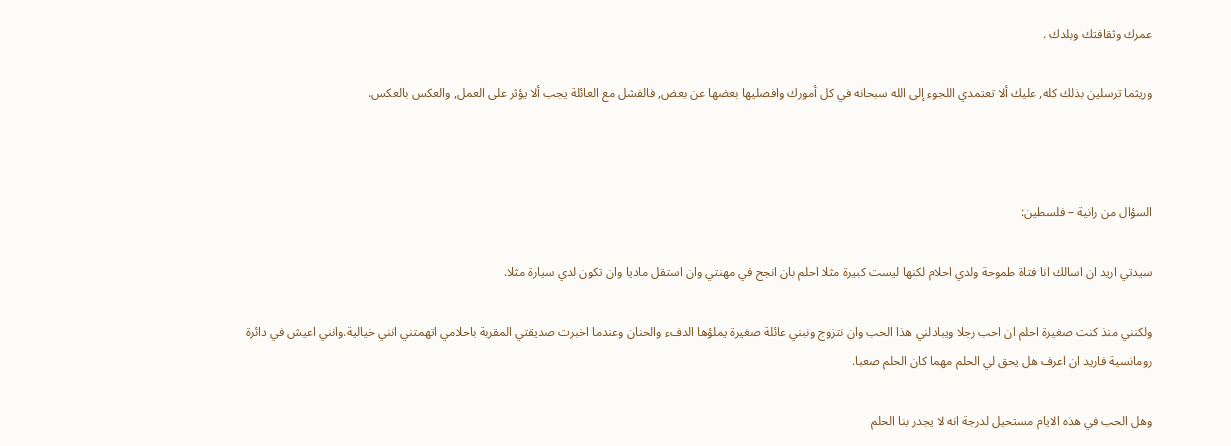عمرك وثقافتك وبلدك .

وريثما ترسلين بذلك كله, عليك ألا تعتمدي اللجوء إلى الله سبحانه في كل أمورك وافصليها بعضها عن بعض, فالفشل مع العائلة يجب ألا يؤثر على العمل, والعكس بالعكس.



السؤال من رانية – فلسطين:

سيدتي اريد ان اسالك انا فتاة طموحة ولدي احلام لكنها ليست كبيرة مثلا احلم بان انجح في مهنتي وان استقل ماديا وان تكون لدي سيارة مثلا.

ولكنني منذ كنت صغيرة احلم ان احب رجلا ويبادلني هذا الحب وان نتزوج ونبني عائلة صغيرة يملؤها الدفء والحنان وعندما اخبرت صديقتي المقربة باحلامي اتهمتني انني خيالية.وانني اعيش في دائرة رومانسية فاريد ان اعرف هل يحق لي الحلم مهما كان الحلم صعبا.

وهل الحب في هذه الايام مستحيل لدرجة انه لا يجدر بنا الحلم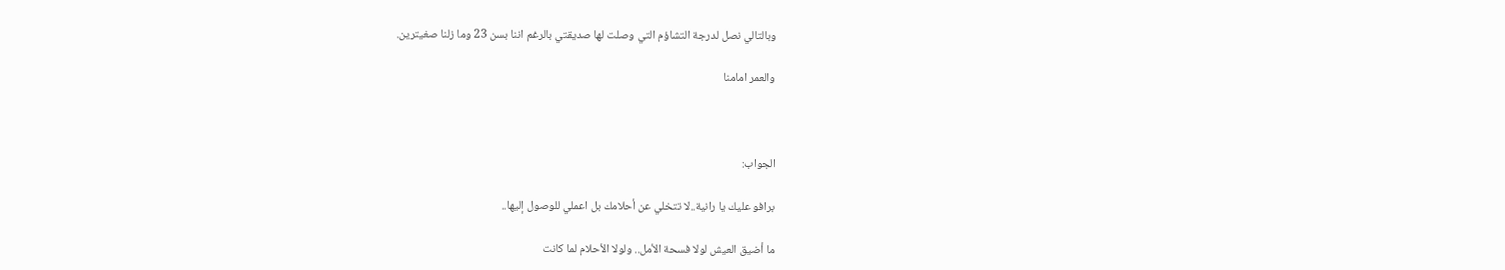وبالتالي نصل لدرجة التشاؤم التي وصلت لها صديقتي بالرغم اننا بسن 23 وما زلنا صغيترين.

والعمر امامنا



الجواب:

برافو عليك يا رانية..لا تتخلي عن أحلامك بل اعملي للوصول إليها..

ما أضيق العيش لولا فسحة الأمل.. ولولا الأحلام لما كانت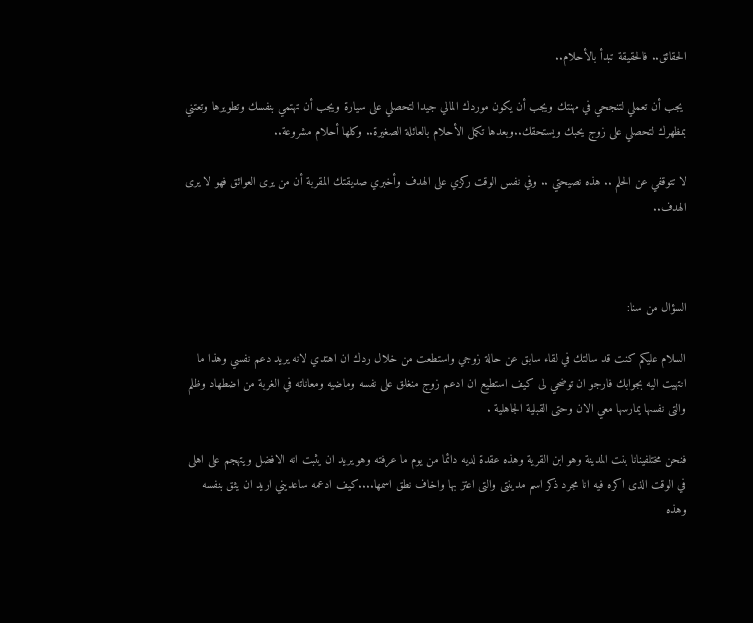الحقائق.. فالحقيقة تبدأ بالأحلام..

 يجب أن تعملي لتنجحي في مهنتك ويجب أن يكون موردك المالي جيدا لتحصلي على سيارة ويجب أن تهتمي بنفسك وتطويرها وتعتني بمظهرك لتحصلي على زوج يحبك ويستحقك..وبعدها تكمل الأحلام بالعائلة الصغيرة.. وكلها أحلام مشروعة..

لا تتوقفي عن الحلم .. هذه نصيحتي .. وفي نفس الوقت ركزي على الهدف وأخبري صديقتك المقربة أن من يرى العوائق فهو لا يرى الهدف..



السؤال من سنا:

السلام عليكم كنت قد سالتك في لقاء سابق عن حالة زوجي واستطعت من خلال ردك ان اهتدي لانه يريد دعم نفسي وهذا ما انتهيت اليه بجوابك فارجو ان توضحي لى كيف استطيع ان ادعم زوج منغلق على نفسه وماضيه ومعاناته في الغربة من اضطهاد وظلم والتى نفسها يمارسها معي الان وحتى القبلية الجاهلية .

فنحن مختلفينانا بنت المدينة وهو ابن القرية وهذه عقدة لديه دائما من يوم ما عرفته وهو يريد ان يثبت انه الافضل ويتهجم على اهلى في الوقت الذى اكره فيه انا مجرد ذكر اسم مدينتى والتى اعتز بها واخاف نطق اسمها....كيف ادعمه ساعديني اريد ان يثق بنفسه وهذه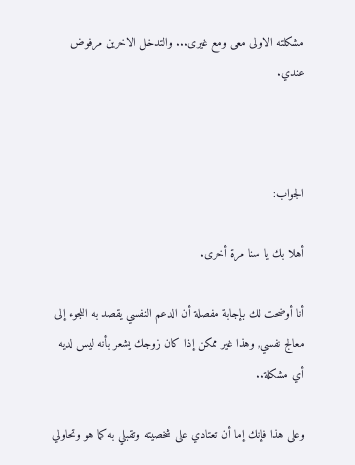مشكلته الاولى معى ومع غيرى... والتدخل الاخرين مرفوض عندي.



الجواب:

أهلا بك يا سنا مرة أخرى.

أنا أوضحت لك بإجابة مفصلة أن الدعم النفسي يقصد به اللجوء إلى معالج نفسي, وهذا غير ممكن إذا كان زوجك يشعر بأنه ليس لديه أي مشكلة..

وعلى هذا فإنك إما أن تعتادي على شخصيته وتقبلي به كما هو وتحاولي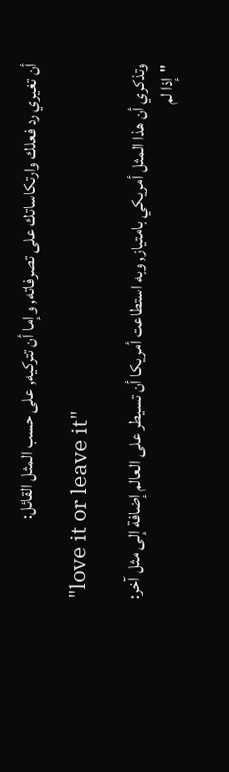أن تغيري رد فعلك وارتكاساتك على تصرفاته, وإما أن تتركيه, على حسب المثل القائل:

"love it or leave it"

وتذكري أن هذا المثل أمريكي بامتياز, وبه استطاعت أمريكا أن تسيطر على العالم إضافة إلى مثل آخر:
"إذا لم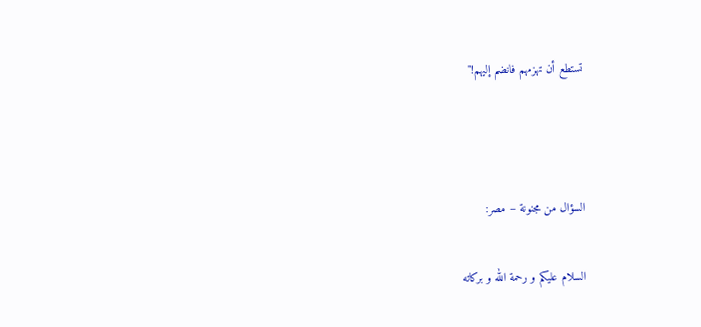تستطع أن تهزمهم فانضم إليهم!"



السؤال من مجنونة – مصر:

السلام عليكم و رحمة الله و بركاته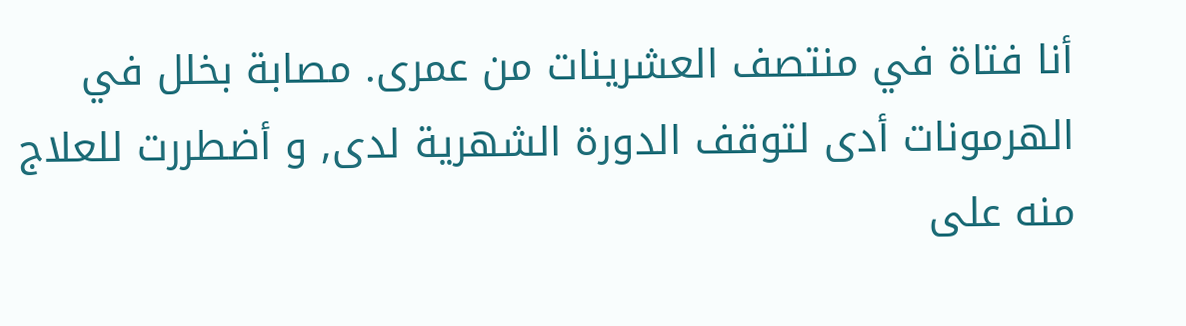أنا فتاة في منتصف العشرينات من عمرى. مصابة بخلل في الهرمونات أدى لتوقف الدورة الشهرية لدى, و أضطررت للعلاج منه على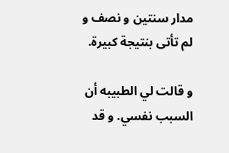مدار سنتين و نصف و لم تأتى بنتيجة كبيرة.

و قالت لي الطبيبه أن السبب نفسي. و قد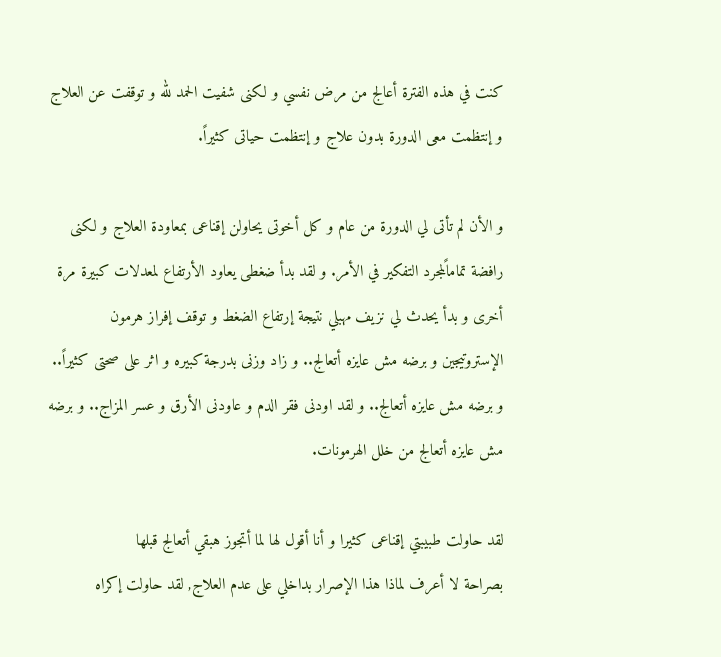كنت في هذه الفترة أعالج من مرض نفسي و لكنى شفيت الحمد لله و توقفت عن العلاج و إنتظمت معى الدورة بدون علاج و إنتظمت حياتى كثيراً.

و الأن لم تأتى لي الدورة من عام و كل أخوتى يحاولن إقناعى بمعاودة العلاج و لكنى رافضة تماماًلمجرد التفكير في الأمر. و لقد بدأ ضغطى يعاود الأرتفاع لمعدلات كبيرة مرة أخرى و بدأ يحدث لي نزيف مهبلي نتيجة إرتفاع الضغط و توقف إفراز هرمون الإستروتيجين و برضه مش عايزه أتعالج.. و زاد وزنى بدرجة كبيره و اثر على صحتى كثيراً.. و برضه مش عايزه أتعالج.. و لقد اودنى فقر الدم و عاودنى الأرق و عسر المزاج.. و برضه مش عايزه أتعالج من خلل الهرمونات.

لقد حاولت طبيبتي إقناعى كثيرا و أنا أقول لها لما أتجوز هبقي أتعالج قبلها
بصراحة لا أعرف لماذا هذا الإصرار بداخلي على عدم العلاج, لقد حاولت إكراه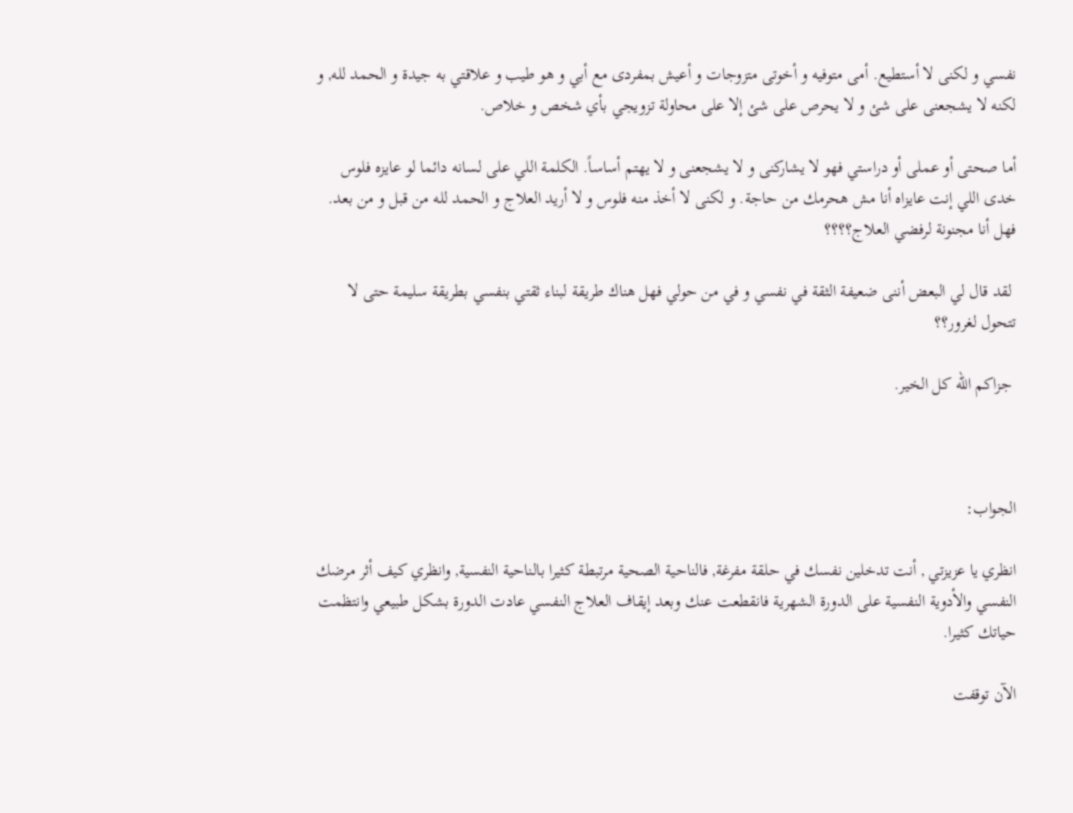نفسي و لكنى لا أستطيع. أمى متوفيه و أخوتى متزوجات و أعيش بمفردى مع أبي و هو طيب و علاقتي به جيدة و الحمد لله, و لكنه لا يشجعنى على شئ و لا يحرص على شئ إلا على محاولة تزويجي بأي شخص و خلاص.

أما صحتى أو عملى أو دراستي فهو لا يشاركنى و لا يشجعنى و لا يهتم أساساً. الكلمة اللي على لسانه دائما لو عايزه فلوس خدى اللي إنت عايزاه أنا مش هحرمك من حاجة. و لكنى لا أخذ منه فلوس و لا أريد العلاج و الحمد لله من قبل و من بعد. فهل أنا مجنونة لرفضي العلاج؟؟؟؟

 لقد قال لي البعض أننى ضعيفة الثقة في نفسي و في من حولي فهل هناك طريقة لبناء ثقتي بنفسي بطريقة سليمة حتى لا تتحول لغرور؟؟

 جزاكم الله كل الخير.



الجواب:

انظري يا عزيزتي , أنت تدخلين نفسك في حلقة مفرغة, فالناحية الصحية مرتبطة كثيرا بالناحية النفسية, وانظري كيف أثر مرضك النفسي والأدوية النفسية على الدورة الشهرية فانقطعت عنك وبعد إيقاف العلاج النفسي عادت الدورة بشكل طبيعي وانتظمت حياتك كثيرا.

الآن توقفت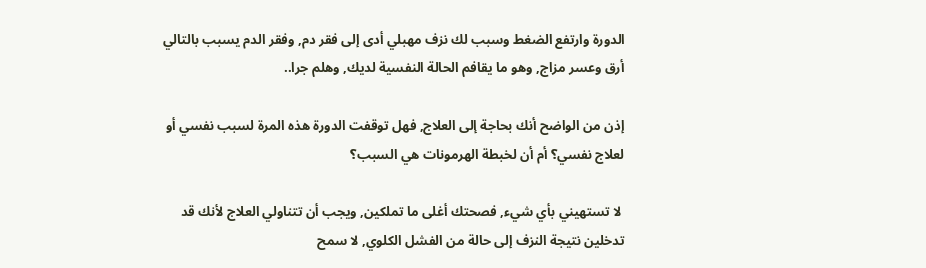الدورة وارتفع الضغط وسبب لك نزف مهبلي أدى إلى فقر دم, وفقر الدم يسبب بالتالي أرق وعسر مزاج, وهو ما يقافم الحالة النفسية لديك, وهلم جرا..

إذن من الواضح أنك بحاجة إلى العلاج, فهل توقفت الدورة هذه المرة لسبب نفسي أو لعلاج نفسي؟ أم أن لخبطة الهرمونات هي السبب؟

 لا تستهيني بأي شيء, فصحتك أغلى ما تملكين, ويجب أن تتناولي العلاج لأنك قد تدخلين نتيجة النزف إلى حالة من الفشل الكلوي, لا سمح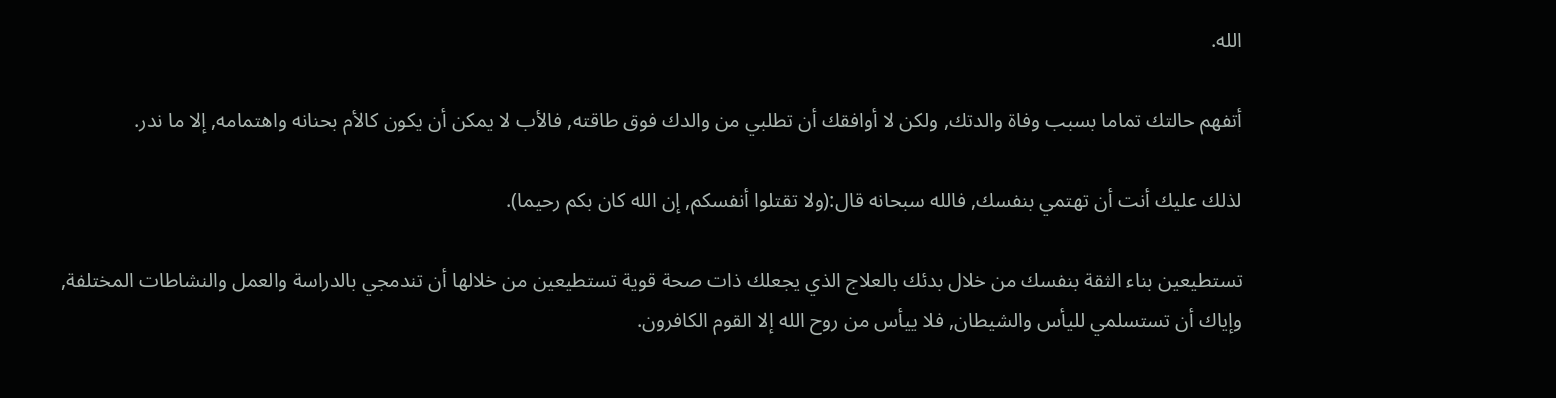الله.

أتفهم حالتك تماما بسبب وفاة والدتك, ولكن لا أوافقك أن تطلبي من والدك فوق طاقته, فالأب لا يمكن أن يكون كالأم بحنانه واهتمامه, إلا ما ندر.

لذلك عليك أنت أن تهتمي بنفسك, فالله سبحانه قال:(ولا تقتلوا أنفسكم, إن الله كان بكم رحيما).

تستطيعين بناء الثقة بنفسك من خلال بدئك بالعلاج الذي يجعلك ذات صحة قوية تستطيعين من خلالها أن تندمجي بالدراسة والعمل والنشاطات المختلفة, وإياك أن تستسلمي لليأس والشيطان, فلا ييأس من روح الله إلا القوم الكافرون.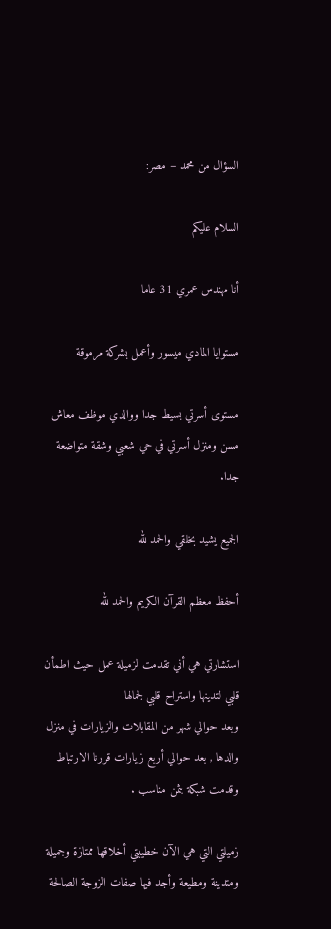السؤال من محمد – مصر:

السلام عليكم

أنا مهندس عمري 31 عاما

مستوايا المادي ميسور وأعمل بشركة مرموقة

مستوى أسرتي بسيط جدا ووالدي موظف معاش مسن ومنزل أسرتي في حي شعبي وشقة متواضعة جدا.

الجميع يشيد بخلقي والحمد لله

أحفظ معظم القرآن الكريم والحمد لله

استشارتي هي أني تقدمت لزميلة عمل حيث اطمأن قلبي لتدينها واستراح قلبي لجمالها
وبعد حوالي شهر من المقابلات والزيارات في منزل والدها , بعد حوالي أربع زيارات قررنا الارتباط وقدمت شبكة بثمن مناسب .

زميلتي التي هي الآن خطيبتي أخلاقها ممتازة وجميلة ومتدينة ومطيعة وأجد فيها صفات الزوجة الصالحة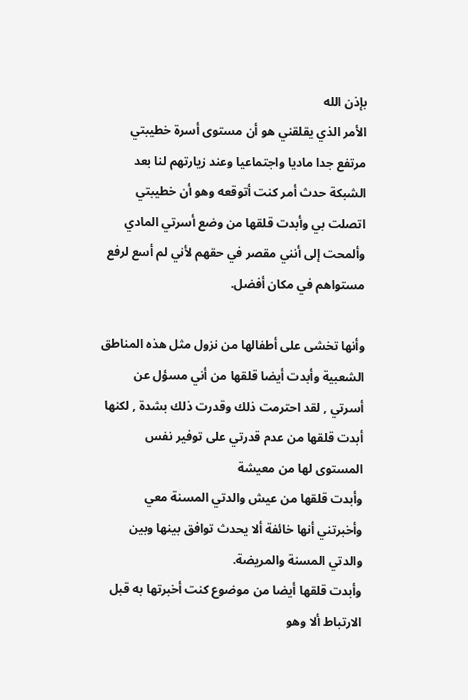بإذن الله
الأمر الذي يقلقني هو أن مستوى أسرة خطيبتي مرتفع جدا ماديا واجتماعيا وعند زيارتهم لنا بعد الشبكة حدث أمر كنت أتوقعه وهو أن خطيبتي اتصلت بي وأبدت قلقها من وضع أسرتي المادي وألمحت إلى أنني مقصر في حقهم لأني لم أسع لرفع مستواهم في مكان أفضل.

وأنها تخشى على أطفالها من نزول مثل هذه المناطق الشعبية وأبدت أيضا قلقها من أني مسؤل عن أسرتي , لقد احترمت ذلك وقدرت ذلك بشدة , لكنها أبدت قلقها من عدم قدرتي على توفير نفس المستوى لها من معيشة
وأبدت قلقها من عيش والدتي المسنة معي وأخبرتني أنها خائفة ألا يحدث توافق بينها وبين والدتي المسنة والمريضة.
وأبدت قلقها أيضا من موضوع كنت أخبرتها به قبل الارتباط ألا وهو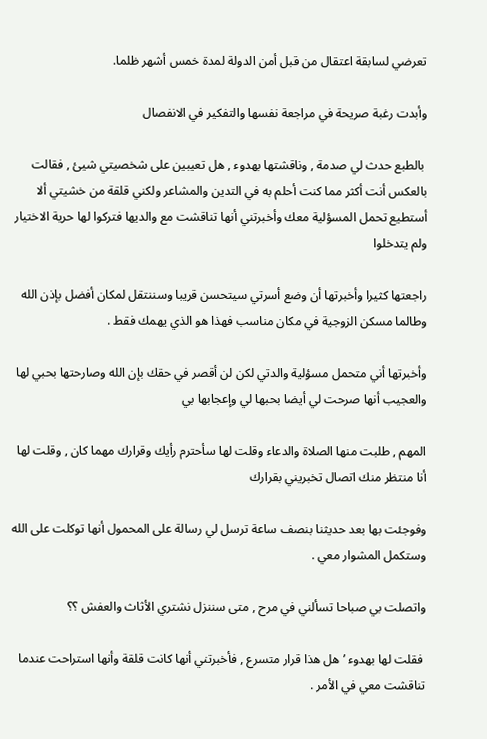تعرضي لسابقة اعتقال من قبل أمن الدولة لمدة خمس أشهر ظلما.

وأبدت رغبة صريحة في مراجعة نفسها والتفكير في الانفصال

 بالطبع حدث لي صدمة , وناقشتها بهدوء , هل تعيبين على شخصيتي شيئ , فقالت بالعكس أنت أكثر مما كنت أحلم به في التدين والمشاعر ولكني قلقة من خشيتي ألا أستطيع تحمل المسؤلية معك وأخبرتني أنها تناقشت مع والديها فتركوا لها حرية الاختيار ولم يتدخلوا

راجعتها كثيرا وأخبرتها أن وضع أسرتي سيتحسن قريبا وسننتقل لمكان أفضل بإذن الله وطالما مسكن الزوجية في مكان مناسب فهذا هو الذي يهمك فقط .

وأخبرتها أني متحمل مسؤلية والدتي لكن لن أقصر في حقك بإن الله وصارحتها بحبي لها والعجيب أنها صرحت لي أيضا بحبها لي وإعجابها بي

المهم , طلبت منها الصلاة والدعاء وقلت لها سأحترم رأيك وقرارك مهما كان , وقلت لها أنا منتظر منك اتصال تخبريني بقرارك

وفوجئت بها بعد حديثنا بنصف ساعة ترسل لي رسالة على المحمول أنها توكلت على الله وستكمل المشوار معي .

واتصلت بي صباحا تسألني في مرح , متى سننزل نشتري الأثاث والعفش ؟؟

 فقلت لها بهدوء ’ هل هذا قرار متسرع , فأخبرتني أنها كانت قلقة وأنها استراحت عندما تناقشت معي في الأمر .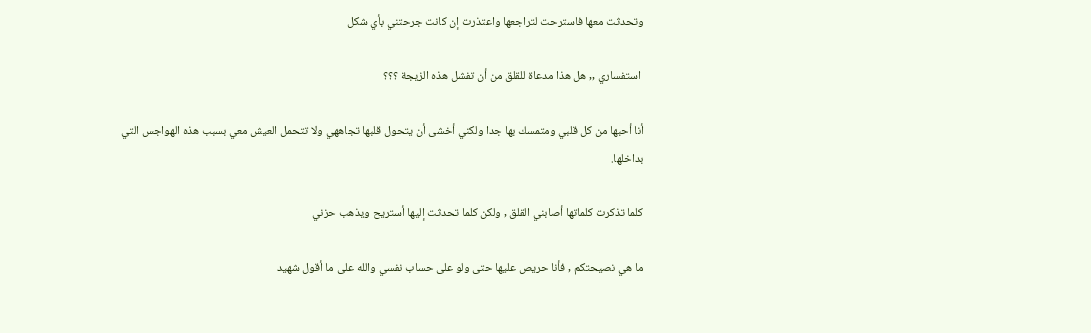وتحدثت معها فاسترحت لتراجعها واعتذرت إن كانت جرحتني بأي شكل

 استفساري ,, هل هذا مدعاة للقلق من أن تفشل هذه الزيجة ؟؟؟

أنا أحبها من كل قلبي ومتمسك بها جدا ولكني أخشى أن يتحول قلبها تجاههي ولا تتحمل العيش معي بسبب هذه الهواجس التي بداخلها.

كلما تذكرت كلماتها أصابني القلق , ولكن كلما تحدثت إليها أستريح ويذهب حزني

ما هي نصيحتكم , فأنا حريص عليها حتى ولو على حساب نفسي والله على ما أقول شهيد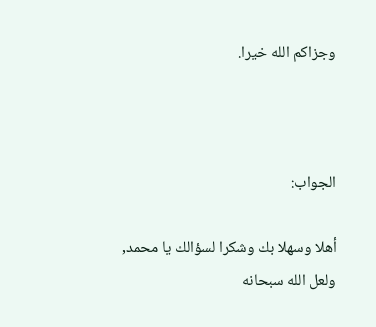وجزاكم الله خيرا.



الجواب:

أهلا وسهلا بك وشكرا لسؤالك يا محمد, ولعل الله سبحانه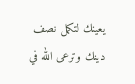يعينك لتكمل نصف دينك وترعى الله في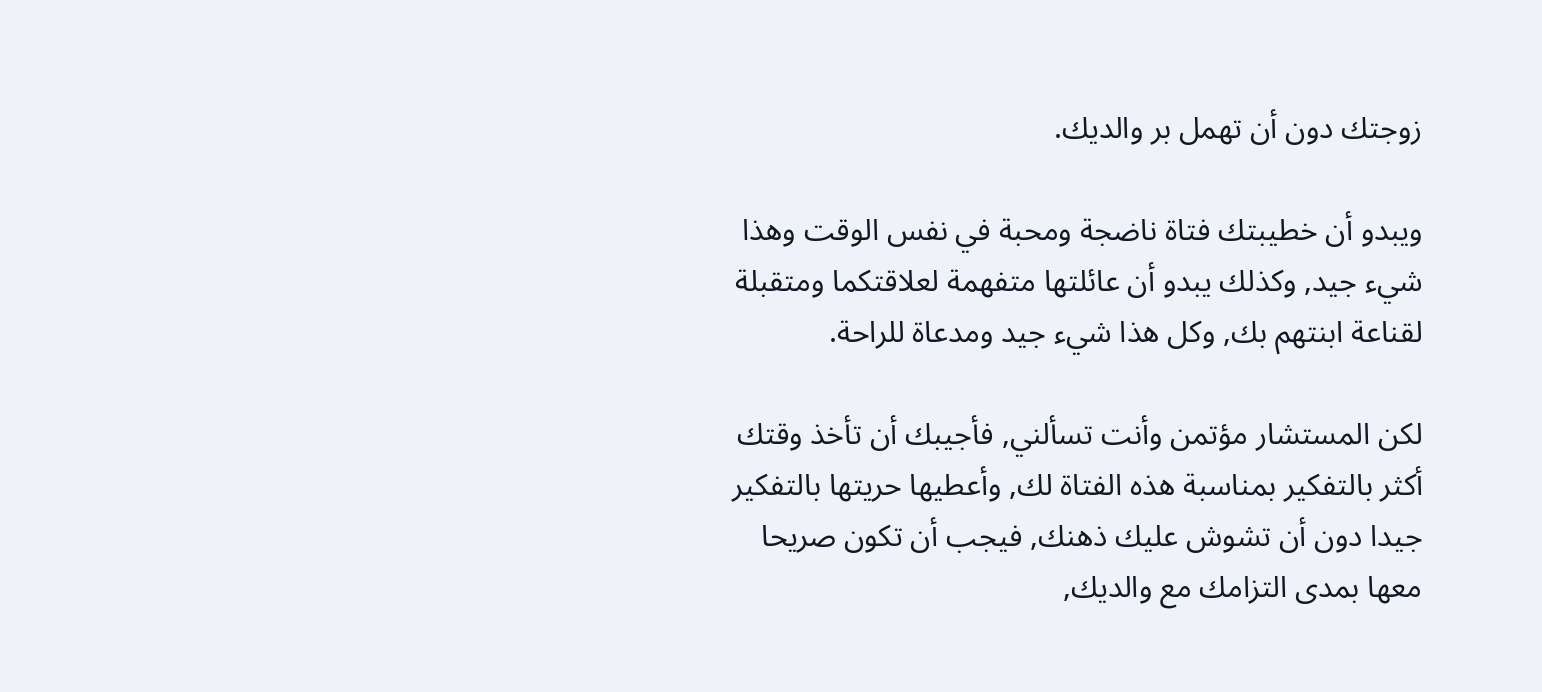زوجتك دون أن تهمل بر والديك.

ويبدو أن خطيبتك فتاة ناضجة ومحبة في نفس الوقت وهذا شيء جيد, وكذلك يبدو أن عائلتها متفهمة لعلاقتكما ومتقبلة لقناعة ابنتهم بك, وكل هذا شيء جيد ومدعاة للراحة.

لكن المستشار مؤتمن وأنت تسألني, فأجيبك أن تأخذ وقتك أكثر بالتفكير بمناسبة هذه الفتاة لك, وأعطيها حريتها بالتفكير جيدا دون أن تشوش عليك ذهنك, فيجب أن تكون صريحا معها بمدى التزامك مع والديك,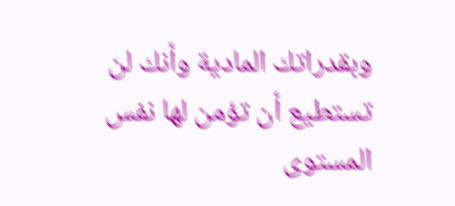وبقدراتك المادية وأنك لن تستطيع أن تؤمن لها نفس المستوى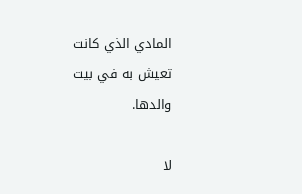المادي الذي كانت تعيش به في بيت والدها.

لا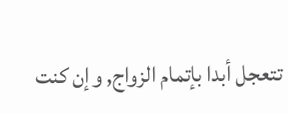تتعجل أبدا بإتمام الزواج, وإن كنت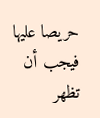حريصا عليها فيجب أن تظهر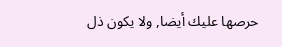حرصها عليك أيضا, ولا يكون ذل